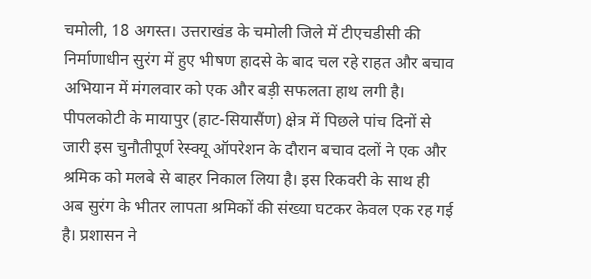चमोली, 18 अगस्त। उत्तराखंड के चमोली जिले में टीएचडीसी की निर्माणाधीन सुरंग में हुए भीषण हादसे के बाद चल रहे राहत और बचाव अभियान में मंगलवार को एक और बड़ी सफलता हाथ लगी है। पीपलकोटी के मायापुर (हाट-सियासैंण) क्षेत्र में पिछले पांच दिनों से जारी इस चुनौतीपूर्ण रेस्क्यू ऑपरेशन के दौरान बचाव दलों ने एक और श्रमिक को मलबे से बाहर निकाल लिया है। इस रिकवरी के साथ ही अब सुरंग के भीतर लापता श्रमिकों की संख्या घटकर केवल एक रह गई है। प्रशासन ने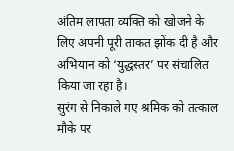अंतिम लापता व्यक्ति को खोजने के लिए अपनी पूरी ताकत झोंक दी है और अभियान को ‘युद्धस्तर’ पर संचालित किया जा रहा है।
सुरंग से निकाले गए श्रमिक को तत्काल मौके पर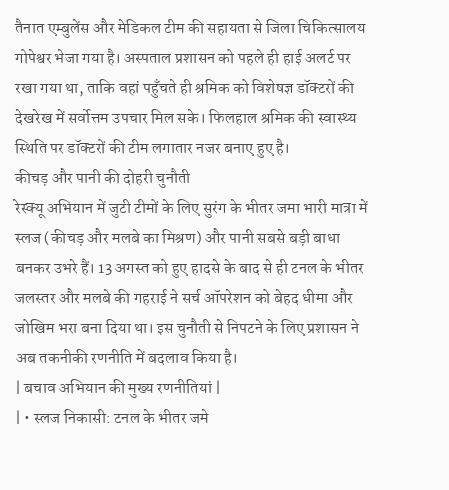तैनात एम्बुलेंस और मेडिकल टीम की सहायता से जिला चिकित्सालय गोपेश्वर भेजा गया है। अस्पताल प्रशासन को पहले ही हाई अलर्ट पर रखा गया था, ताकि वहां पहुँचते ही श्रमिक को विशेषज्ञ डॉक्टरों की देखरेख में सर्वोत्तम उपचार मिल सके। फिलहाल श्रमिक की स्वास्थ्य स्थिति पर डॉक्टरों की टीम लगातार नजर बनाए हुए है।
कीचड़ और पानी की दोहरी चुनौती
रेस्क्यू अभियान में जुटी टीमों के लिए सुरंग के भीतर जमा भारी मात्रा में स्लज (कीचड़ और मलबे का मिश्रण) और पानी सबसे बड़ी बाधा बनकर उभरे हैं। 13 अगस्त को हुए हादसे के बाद से ही टनल के भीतर जलस्तर और मलबे की गहराई ने सर्च ऑपरेशन को बेहद धीमा और जोखिम भरा बना दिया था। इस चुनौती से निपटने के लिए प्रशासन ने अब तकनीकी रणनीति में बदलाव किया है।
| बचाव अभियान की मुख्य रणनीतियां |
| • स्लज निकासी: टनल के भीतर जमे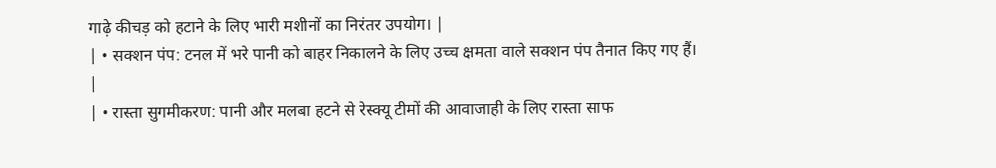गाढ़े कीचड़ को हटाने के लिए भारी मशीनों का निरंतर उपयोग। |
| • सक्शन पंप: टनल में भरे पानी को बाहर निकालने के लिए उच्च क्षमता वाले सक्शन पंप तैनात किए गए हैं। |
| • रास्ता सुगमीकरण: पानी और मलबा हटने से रेस्क्यू टीमों की आवाजाही के लिए रास्ता साफ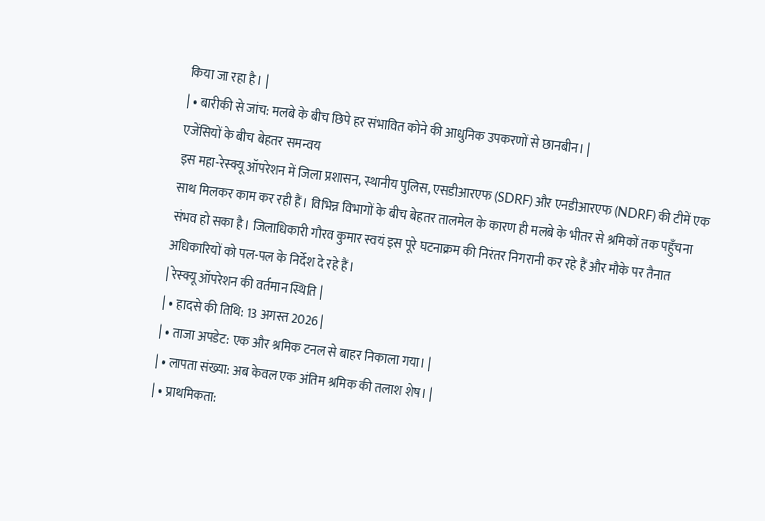किया जा रहा है। |
| • बारीकी से जांच: मलबे के बीच छिपे हर संभावित कोने की आधुनिक उपकरणों से छानबीन। |
एजेंसियों के बीच बेहतर समन्वय
इस महा-रेस्क्यू ऑपरेशन में जिला प्रशासन, स्थानीय पुलिस, एसडीआरएफ (SDRF) और एनडीआरएफ (NDRF) की टीमें एक साथ मिलकर काम कर रही हैं। विभिन्न विभागों के बीच बेहतर तालमेल के कारण ही मलबे के भीतर से श्रमिकों तक पहुँचना संभव हो सका है। जिलाधिकारी गौरव कुमार स्वयं इस पूरे घटनाक्रम की निरंतर निगरानी कर रहे हैं और मौके पर तैनात अधिकारियों को पल-पल के निर्देश दे रहे हैं।
| रेस्क्यू ऑपरेशन की वर्तमान स्थिति |
| • हादसे की तिथि: 13 अगस्त 2026 |
| • ताजा अपडेट: एक और श्रमिक टनल से बाहर निकाला गया। |
| • लापता संख्या: अब केवल एक अंतिम श्रमिक की तलाश शेष। |
| • प्राथमिकता: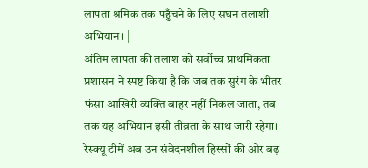लापता श्रमिक तक पहुँचने के लिए सघन तलाशी अभियान। |
अंतिम लापता की तलाश को सर्वोच्च प्राथमिकता
प्रशासन ने स्पष्ट किया है कि जब तक सुरंग के भीतर फंसा आखिरी व्यक्ति बाहर नहीं निकल जाता, तब तक यह अभियान इसी तीव्रता के साथ जारी रहेगा। रेस्क्यू टीमें अब उन संवेदनशील हिस्सों की ओर बढ़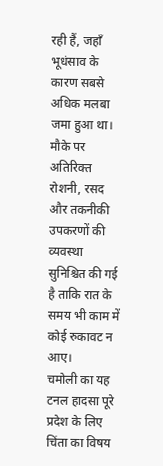रही हैं, जहाँ भूधंसाव के कारण सबसे अधिक मलबा जमा हुआ था। मौके पर अतिरिक्त रोशनी, रसद और तकनीकी उपकरणों की व्यवस्था सुनिश्चित की गई है ताकि रात के समय भी काम में कोई रुकावट न आए।
चमोली का यह टनल हादसा पूरे प्रदेश के लिए चिंता का विषय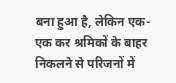बना हुआ है, लेकिन एक-एक कर श्रमिकों के बाहर निकलने से परिजनों में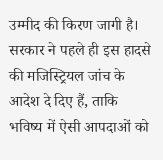उम्मीद की किरण जागी है। सरकार ने पहले ही इस हादसे की मजिस्ट्रियल जांच के आदेश दे दिए हैं, ताकि भविष्य में ऐसी आपदाओं को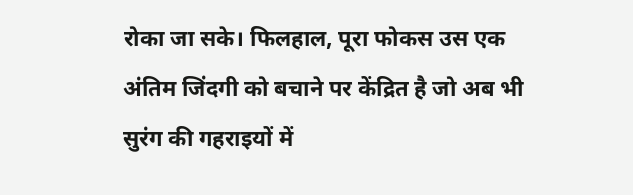रोका जा सके। फिलहाल, पूरा फोकस उस एक अंतिम जिंदगी को बचाने पर केंद्रित है जो अब भी सुरंग की गहराइयों में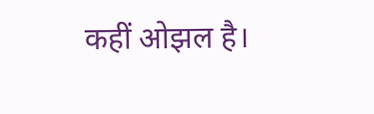कहीं ओझल है।